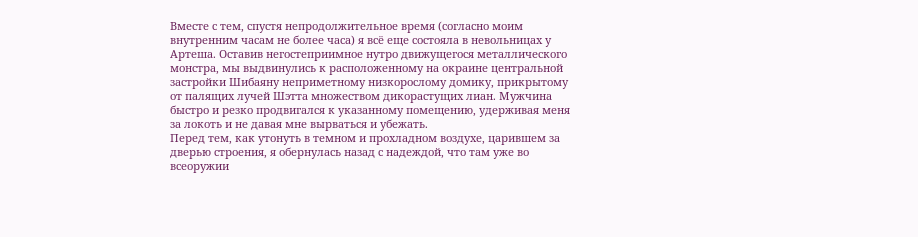Вместе с тем, спустя непродолжительное время (согласно моим внутренним часам не более часа) я всё еще состояла в невольницах у Артеша. Оставив негостеприимное нутро движущегося металлического монстра, мы выдвинулись к расположенному на окраине центральной застройки Шибаяну неприметному низкорослому домику, прикрытому от палящих лучей Шэтта множеством дикорастущих лиан. Мужчина быстро и резко продвигался к указанному помещению, удерживая меня за локоть и не давая мне вырваться и убежать.
Перед тем, как утонуть в темном и прохладном воздухе, царившем за дверью строения, я обернулась назад с надеждой, что там уже во всеоружии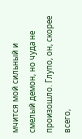мчится мой сильный и смелый демон, но чуда не произошло. Глупо, он, скорее всего,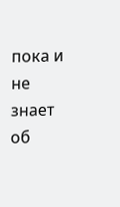пока и не знает об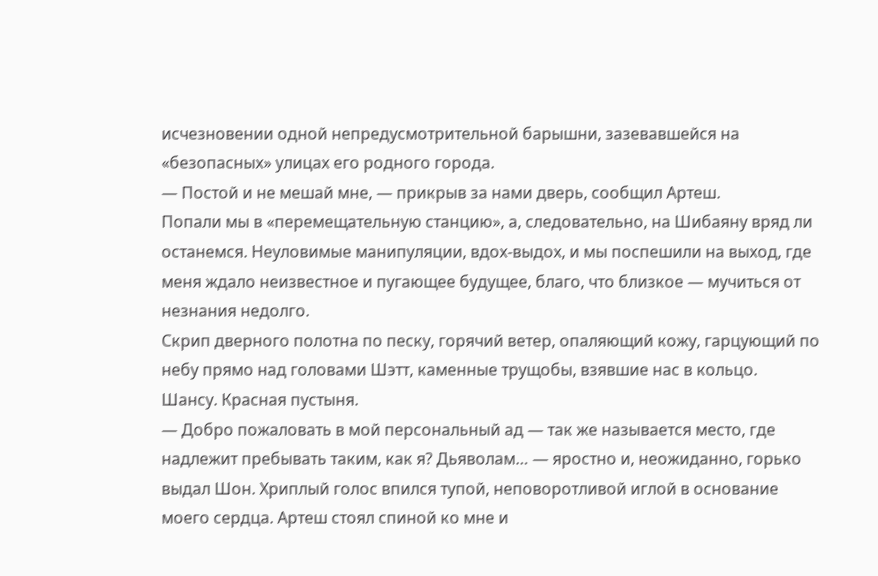исчезновении одной непредусмотрительной барышни, зазевавшейся на «безопасных» улицах его родного города.
— Постой и не мешай мне, — прикрыв за нами дверь, сообщил Артеш.
Попали мы в «перемещательную станцию», а, следовательно, на Шибаяну вряд ли останемся. Неуловимые манипуляции, вдох-выдох, и мы поспешили на выход, где меня ждало неизвестное и пугающее будущее, благо, что близкое — мучиться от незнания недолго.
Скрип дверного полотна по песку, горячий ветер, опаляющий кожу, гарцующий по небу прямо над головами Шэтт, каменные трущобы, взявшие нас в кольцо.
Шансу. Красная пустыня.
— Добро пожаловать в мой персональный ад — так же называется место, где надлежит пребывать таким, как я? Дьяволам… — яростно и, неожиданно, горько выдал Шон. Хриплый голос впился тупой, неповоротливой иглой в основание моего сердца. Артеш стоял спиной ко мне и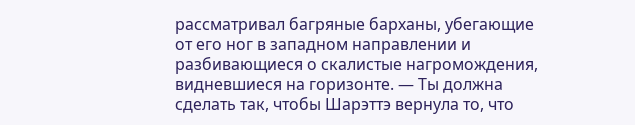рассматривал багряные барханы, убегающие от его ног в западном направлении и разбивающиеся о скалистые нагромождения, видневшиеся на горизонте. — Ты должна сделать так, чтобы Шарэттэ вернула то, что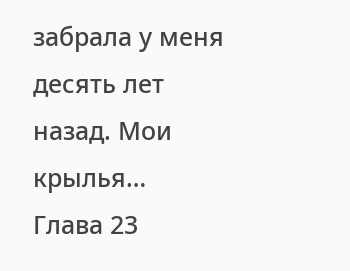забрала у меня десять лет назад. Мои крылья…
Глава 23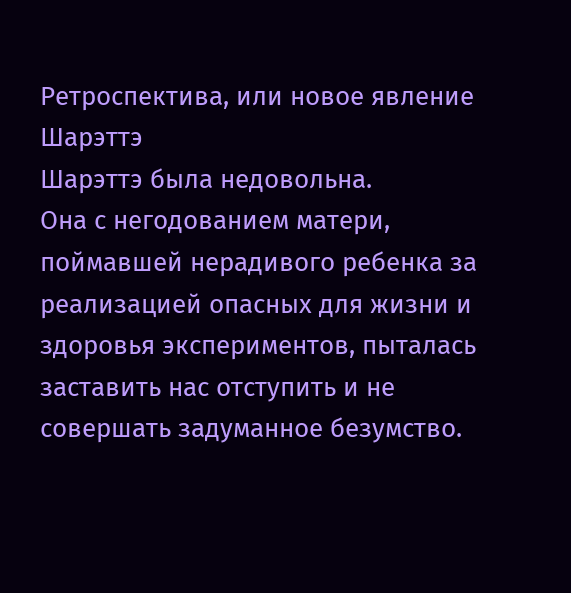Ретроспектива, или новое явление Шарэттэ
Шарэттэ была недовольна.
Она с негодованием матери, поймавшей нерадивого ребенка за реализацией опасных для жизни и здоровья экспериментов, пыталась заставить нас отступить и не совершать задуманное безумство.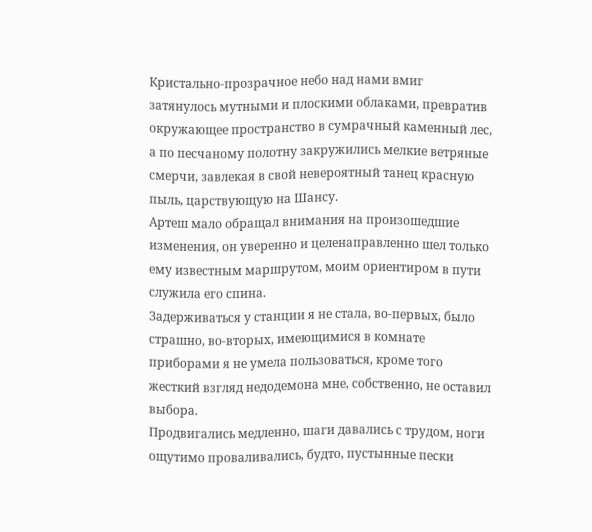Кристально-прозрачное небо над нами вмиг затянулось мутными и плоскими облаками, превратив окружающее пространство в сумрачный каменный лес, а по песчаному полотну закружились мелкие ветряные смерчи, завлекая в свой невероятный танец красную пыль, царствующую на Шансу.
Артеш мало обращал внимания на произошедшие изменения, он уверенно и целенаправленно шел только ему известным маршрутом, моим ориентиром в пути служила его спина.
Задерживаться у станции я не стала, во-первых, было страшно, во-вторых, имеющимися в комнате приборами я не умела пользоваться, кроме того жесткий взгляд недодемона мне, собственно, не оставил выбора.
Продвигались медленно, шаги давались с трудом, ноги ощутимо проваливались, будто, пустынные пески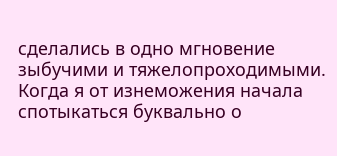сделались в одно мгновение зыбучими и тяжелопроходимыми.
Когда я от изнеможения начала спотыкаться буквально о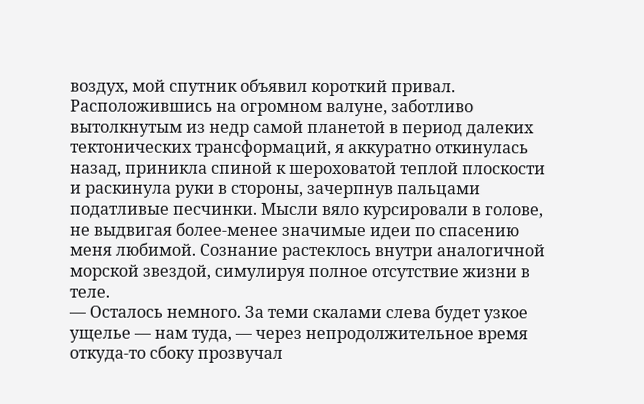воздух, мой спутник объявил короткий привал. Расположившись на огромном валуне, заботливо вытолкнутым из недр самой планетой в период далеких тектонических трансформаций, я аккуратно откинулась назад, приникла спиной к шероховатой теплой плоскости и раскинула руки в стороны, зачерпнув пальцами податливые песчинки. Мысли вяло курсировали в голове, не выдвигая более-менее значимые идеи по спасению меня любимой. Сознание растеклось внутри аналогичной морской звездой, симулируя полное отсутствие жизни в теле.
— Осталось немного. За теми скалами слева будет узкое ущелье — нам туда, — через непродолжительное время откуда-то сбоку прозвучал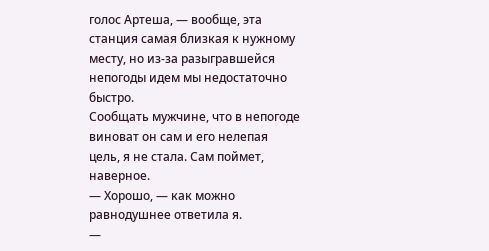голос Артеша, — вообще, эта станция самая близкая к нужному месту, но из-за разыгравшейся непогоды идем мы недостаточно быстро.
Сообщать мужчине, что в непогоде виноват он сам и его нелепая цель, я не стала. Сам поймет, наверное.
— Хорошо, — как можно равнодушнее ответила я.
—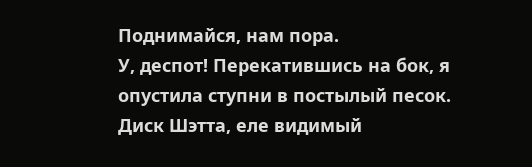Поднимайся, нам пора.
У, деспот! Перекатившись на бок, я опустила ступни в постылый песок. Диск Шэтта, еле видимый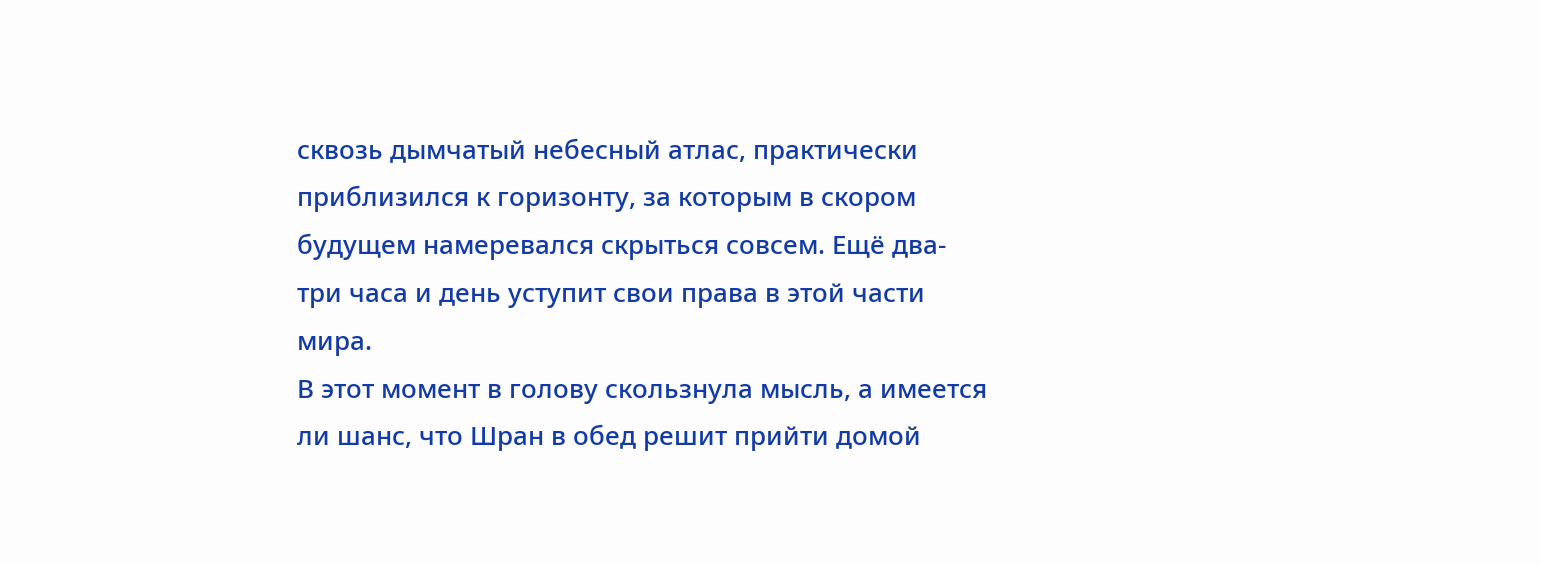сквозь дымчатый небесный атлас, практически приблизился к горизонту, за которым в скором будущем намеревался скрыться совсем. Ещё два-три часа и день уступит свои права в этой части мира.
В этот момент в голову скользнула мысль, а имеется ли шанс, что Шран в обед решит прийти домой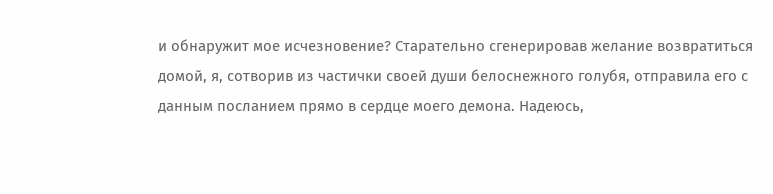и обнаружит мое исчезновение? Старательно сгенерировав желание возвратиться домой, я, сотворив из частички своей души белоснежного голубя, отправила его с данным посланием прямо в сердце моего демона. Надеюсь,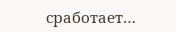сработает…